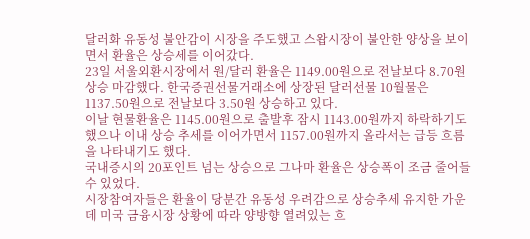달러화 유동성 불안감이 시장을 주도했고 스왑시장이 불안한 양상을 보이면서 환율은 상승세를 이어갔다.
23일 서울외환시장에서 원/달러 환율은 1149.00원으로 전날보다 8.70원 상승 마감했다. 한국증권선물거래소에 상장된 달러선물 10월물은 1137.50원으로 전날보다 3.50원 상승하고 있다.
이날 현물환율은 1145.00원으로 출발후 잠시 1143.00원까지 하락하기도 했으나 이내 상승 추세를 이어가면서 1157.00원까지 올라서는 급등 흐름을 나타내기도 했다.
국내증시의 20포인트 넘는 상승으로 그나마 환율은 상승폭이 조금 줄어들 수 있었다.
시장참여자들은 환율이 당분간 유동성 우려감으로 상승추세 유지한 가운데 미국 금융시장 상황에 따라 양방향 열려있는 흐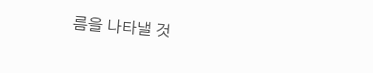름을 나타낼 것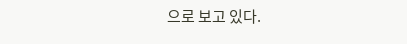으로 보고 있다.